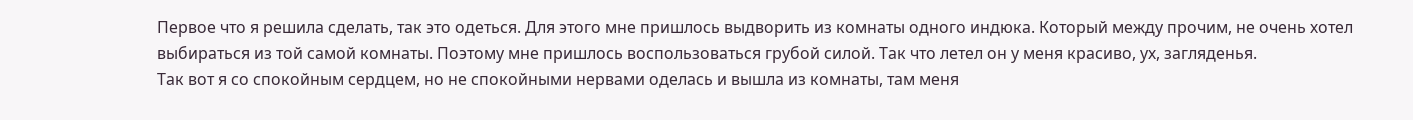Первое что я решила сделать, так это одеться. Для этого мне пришлось выдворить из комнаты одного индюка. Который между прочим, не очень хотел выбираться из той самой комнаты. Поэтому мне пришлось воспользоваться грубой силой. Так что летел он у меня красиво, ух, загляденья.
Так вот я со спокойным сердцем, но не спокойными нервами оделась и вышла из комнаты, там меня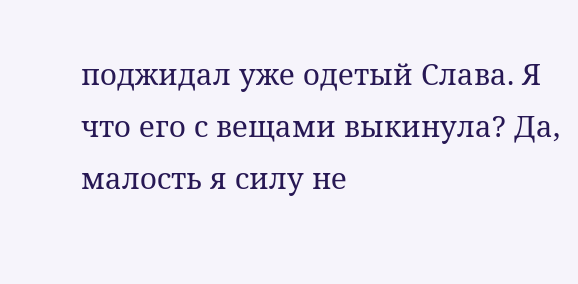поджидал уже одетый Слава. Я что его с вещами выкинула? Да, малость я силу не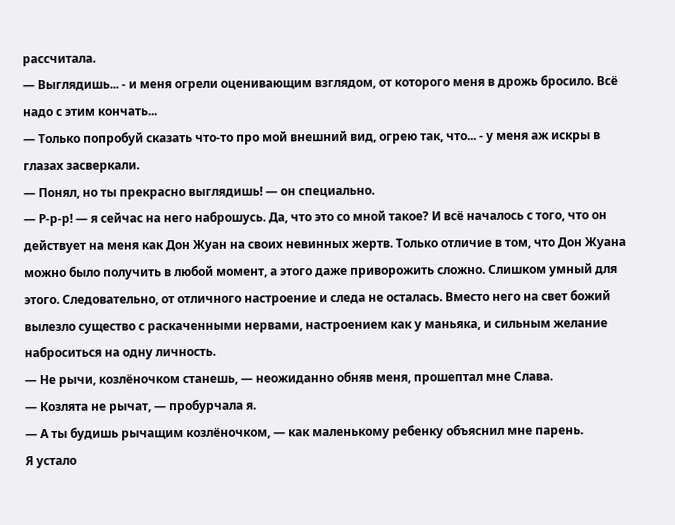рассчитала.
— Выглядишь... - и меня огрели оценивающим взглядом, от которого меня в дрожь бросило. Всё надо с этим кончать...
— Только попробуй сказать что-то про мой внешний вид, огрею так, что... - у меня аж искры в глазах засверкали.
— Понял, но ты прекрасно выглядишь! — он специально.
— Р-р-р! — я сейчас на него наброшусь. Да, что это со мной такое? И всё началось с того, что он действует на меня как Дон Жуан на своих невинных жертв. Только отличие в том, что Дон Жуана можно было получить в любой момент, а этого даже приворожить сложно. Слишком умный для этого. Следовательно, от отличного настроение и следа не осталась. Вместо него на свет божий вылезло существо с раскаченными нервами, настроением как у маньяка, и сильным желание наброситься на одну личность.
— Не рычи, козлёночком станешь, — неожиданно обняв меня, прошептал мне Слава.
— Козлята не рычат, — пробурчала я.
— А ты будишь рычащим козлёночком, — как маленькому ребенку объяснил мне парень.
Я устало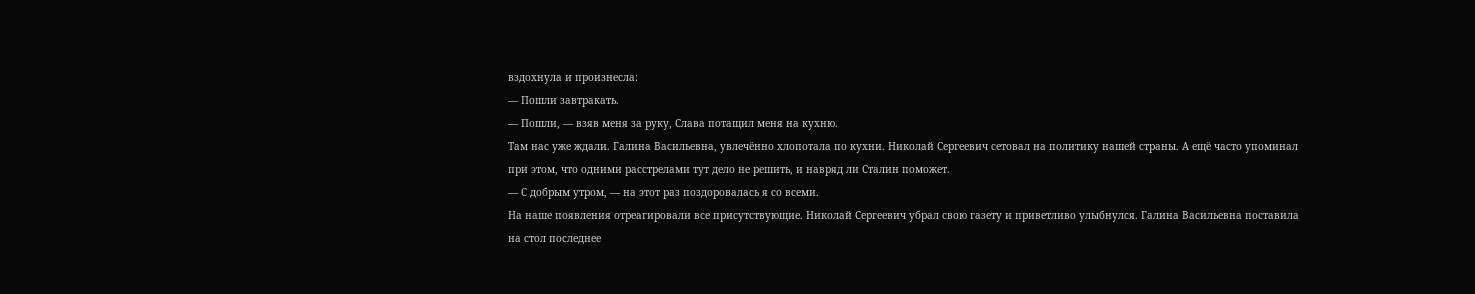вздохнула и произнесла:
— Пошли завтракать.
— Пошли, — взяв меня за руку, Слава потащил меня на кухню.
Там нас уже ждали. Галина Васильевна, увлечённо хлопотала по кухни. Николай Сергеевич сетовал на политику нашей страны. А ещё часто упоминал при этом, что одними расстрелами тут дело не решить, и навряд ли Сталин поможет.
— С добрым утром, — на этот раз поздоровалась я со всеми.
На наше появления отреагировали все присутствующие. Николай Сергеевич убрал свою газету и приветливо улыбнулся. Галина Васильевна поставила на стол последнее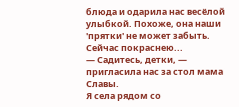блюда и одарила нас весёлой улыбкой. Похоже, она наши 'прятки' не может забыть. Сейчас покраснею...
— Садитесь, детки, — пригласила нас за стол мама Славы.
Я села рядом со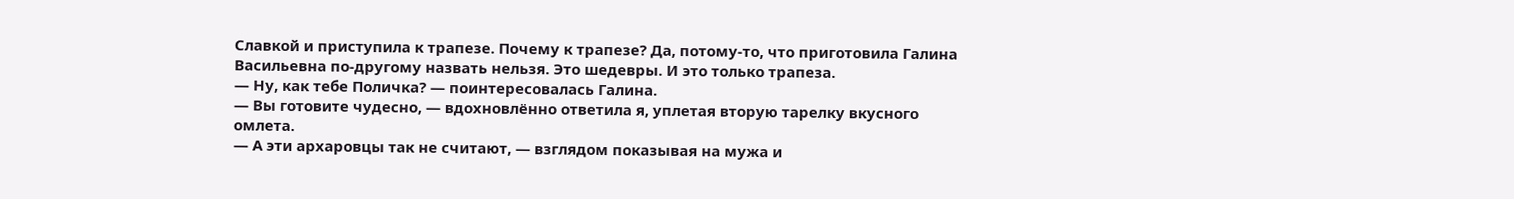Славкой и приступила к трапезе. Почему к трапезе? Да, потому-то, что приготовила Галина Васильевна по-другому назвать нельзя. Это шедевры. И это только трапеза.
— Ну, как тебе Поличка? — поинтересовалась Галина.
— Вы готовите чудесно, — вдохновлённо ответила я, уплетая вторую тарелку вкусного омлета.
— А эти архаровцы так не считают, — взглядом показывая на мужа и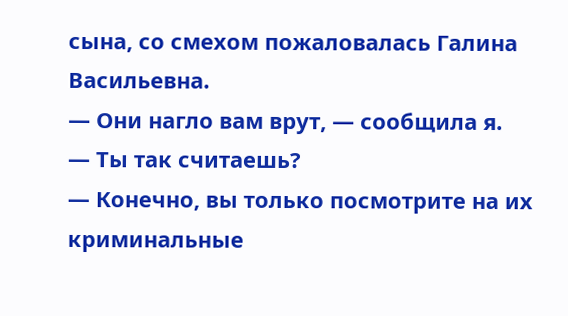сына, со смехом пожаловалась Галина Васильевна.
— Они нагло вам врут, — сообщила я.
— Ты так считаешь?
— Конечно, вы только посмотрите на их криминальные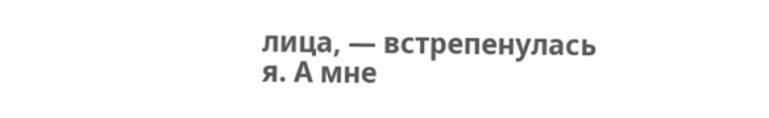лица, — встрепенулась я. А мне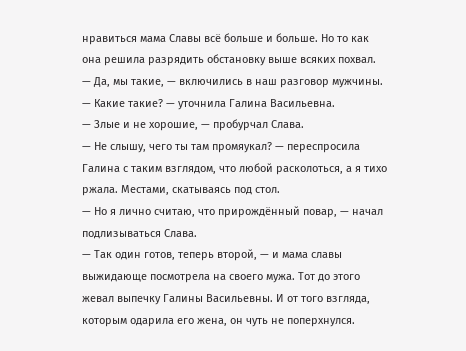нравиться мама Славы всё больше и больше. Но то как она решила разрядить обстановку выше всяких похвал.
— Да, мы такие, — включились в наш разговор мужчины.
— Какие такие? — уточнила Галина Васильевна.
— Злые и не хорошие, — пробурчал Слава.
— Не слышу, чего ты там промяукал? — переспросила Галина с таким взглядом, что любой расколоться, а я тихо ржала. Местами, скатываясь под стол.
— Но я лично считаю, что прирождённый повар, — начал подлизываться Слава.
— Так один готов, теперь второй, — и мама славы выжидающе посмотрела на своего мужа. Тот до этого жевал выпечку Галины Васильевны. И от того взгляда, которым одарила его жена, он чуть не поперхнулся.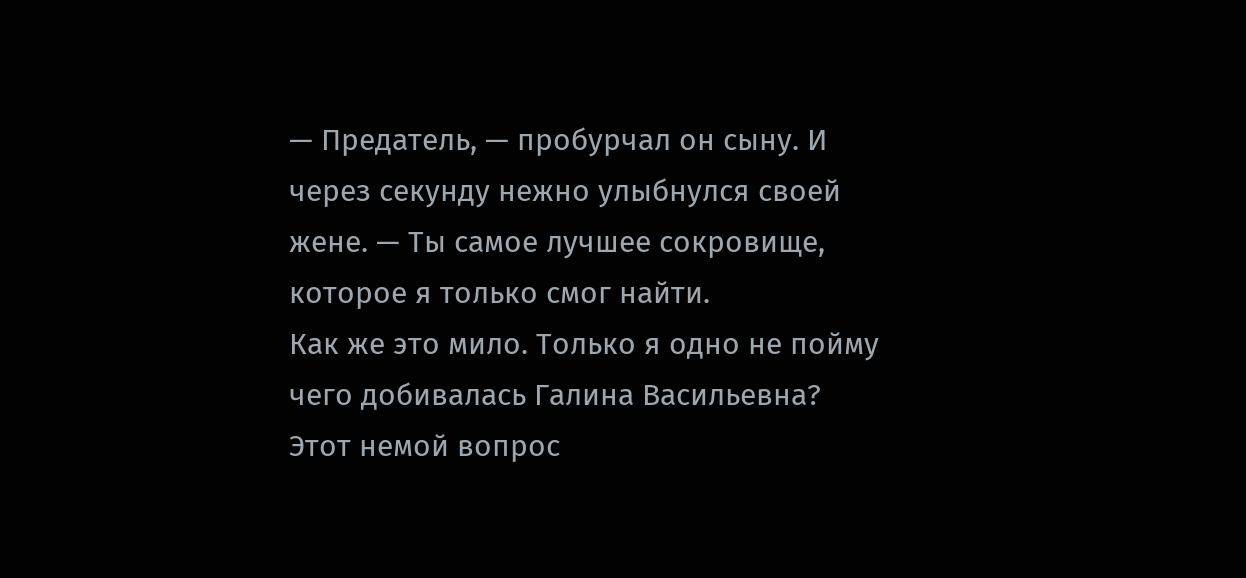— Предатель, — пробурчал он сыну. И через секунду нежно улыбнулся своей жене. — Ты самое лучшее сокровище, которое я только смог найти.
Как же это мило. Только я одно не пойму чего добивалась Галина Васильевна? Этот немой вопрос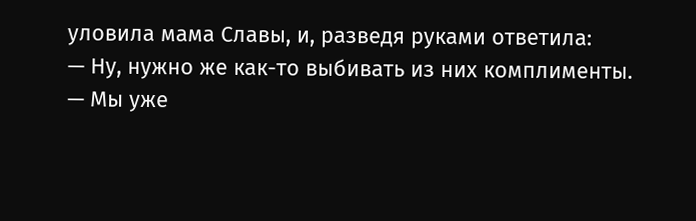уловила мама Славы, и, разведя руками ответила:
— Ну, нужно же как-то выбивать из них комплименты.
— Мы уже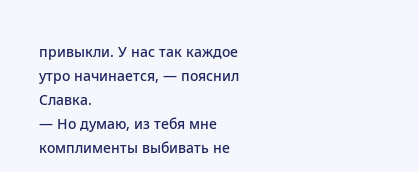привыкли. У нас так каждое утро начинается, — пояснил Славка.
— Но думаю, из тебя мне комплименты выбивать не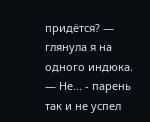придётся? — глянула я на одного индюка.
— Не... - парень так и не успел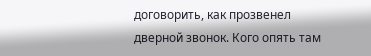договорить, как прозвенел дверной звонок. Кого опять там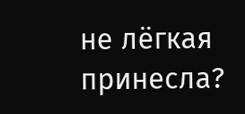не лёгкая принесла?